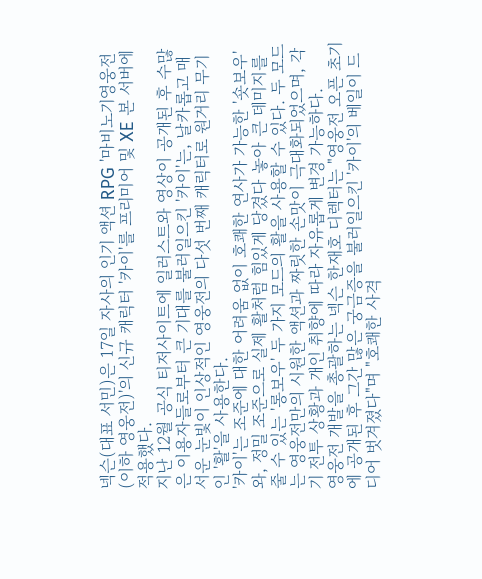넥슨(대표 서민)은 17일 자사의 인기 액션 RPG '마비노기영웅전(이하 영웅전)'의 신규 캐릭터 '카이'를 프리미어 및 XE 본 서버에 적용했다.
지난 12월 공식 티저사이트에 일러스트와 영상이 공개된 후 수많은 이용자들로부터 큰 기대를 불러일으킨 '카이'는, 날카롭고 매서운 눈빛이 인상적인 영웅전의 다섯 번째 캐릭터로 원거리 무기인 '활'을 사용한다.
'카이'는 조준에 대한 어려움 없이 호쾌한 연사가 가능한 '숏보우'와, 정밀 조준으로 실제 활처럼 힘있게 당겼다 놓아 큰 데미지를 줄 수 있는 '롱보우' 두 가지 모드의 활을 사용할 수 있다. 두 모드는 영웅전만의 시원한 액션과 짜릿한 손맛이 극대화되었으며, 각기 전투 상황과 개인 취향에 따라 자유롭게 변경 가능하다.
영웅전 개발을 총괄하는 넥슨 한재호 디렉터는 "영웅전 오픈 초기에 공개된 후 그간 많은 궁금증을 불러일으킨 '카이'의 베일이 드디어 벗겨졌다"며 "호쾌한 사격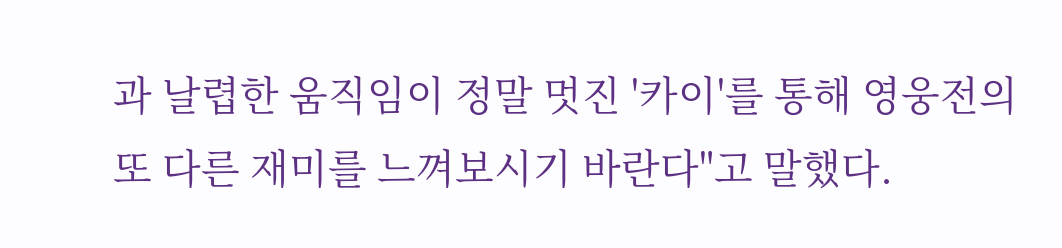과 날렵한 움직임이 정말 멋진 '카이'를 통해 영웅전의 또 다른 재미를 느껴보시기 바란다"고 말했다.